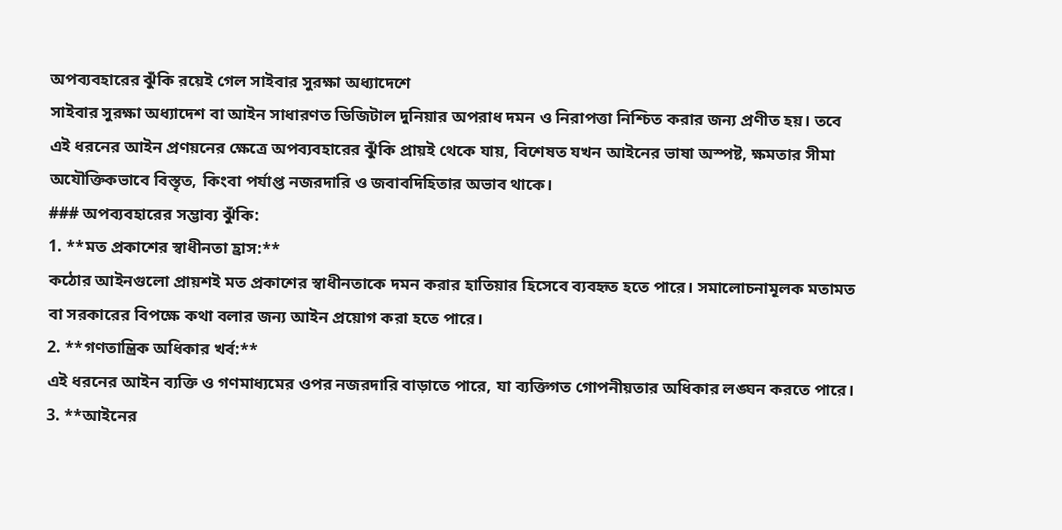অপব্যবহারের ঝুঁকি রয়েই গেল সাইবার সুরক্ষা অধ্যাদেশে
সাইবার সুরক্ষা অধ্যাদেশ বা আইন সাধারণত ডিজিটাল দুনিয়ার অপরাধ দমন ও নিরাপত্তা নিশ্চিত করার জন্য প্রণীত হয়। তবে এই ধরনের আইন প্রণয়নের ক্ষেত্রে অপব্যবহারের ঝুঁকি প্রায়ই থেকে যায়, বিশেষত যখন আইনের ভাষা অস্পষ্ট, ক্ষমতার সীমা অযৌক্তিকভাবে বিস্তৃত, কিংবা পর্যাপ্ত নজরদারি ও জবাবদিহিতার অভাব থাকে।
### অপব্যবহারের সম্ভাব্য ঝুঁকি:
1. **মত প্রকাশের স্বাধীনতা হ্রাস:**
কঠোর আইনগুলো প্রায়শই মত প্রকাশের স্বাধীনতাকে দমন করার হাতিয়ার হিসেবে ব্যবহৃত হতে পারে। সমালোচনামূলক মতামত বা সরকারের বিপক্ষে কথা বলার জন্য আইন প্রয়োগ করা হতে পারে।
2. **গণতান্ত্রিক অধিকার খর্ব:**
এই ধরনের আইন ব্যক্তি ও গণমাধ্যমের ওপর নজরদারি বাড়াতে পারে, যা ব্যক্তিগত গোপনীয়তার অধিকার লঙ্ঘন করতে পারে।
3. **আইনের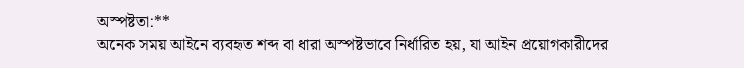অস্পষ্টতা:**
অনেক সময় আইনে ব্যবহৃত শব্দ বা ধারা অস্পষ্টভাবে নির্ধারিত হয়, যা আইন প্রয়োগকারীদের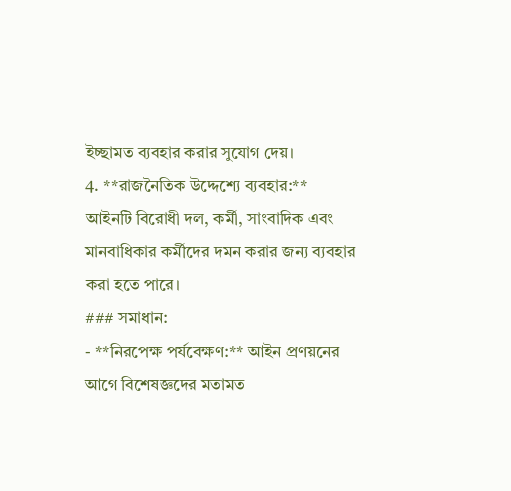ইচ্ছামত ব্যবহার করার সুযোগ দেয়।
4. **রাজনৈতিক উদ্দেশ্যে ব্যবহার:**
আইনটি বিরোধী দল, কর্মী, সাংবাদিক এবং মানবাধিকার কর্মীদের দমন করার জন্য ব্যবহার করা হতে পারে।
### সমাধান:
- **নিরপেক্ষ পর্যবেক্ষণ:** আইন প্রণয়নের আগে বিশেষজ্ঞদের মতামত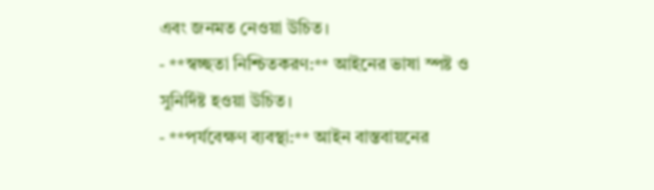এবং জনমত নেওয়া উচিত।
- **স্বচ্ছতা নিশ্চিতকরণ:** আইনের ভাষা স্পষ্ট ও সুনির্দিষ্ট হওয়া উচিত।
- **পর্যবেক্ষণ ব্যবস্থা:** আইন বাস্তবায়নের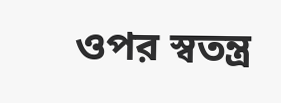ওপর স্বতন্ত্র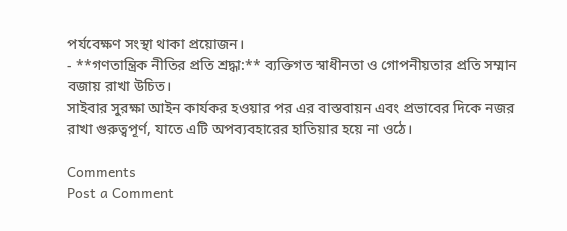পর্যবেক্ষণ সংস্থা থাকা প্রয়োজন।
- **গণতান্ত্রিক নীতির প্রতি শ্রদ্ধা:** ব্যক্তিগত স্বাধীনতা ও গোপনীয়তার প্রতি সম্মান বজায় রাখা উচিত।
সাইবার সুরক্ষা আইন কার্যকর হওয়ার পর এর বাস্তবায়ন এবং প্রভাবের দিকে নজর রাখা গুরুত্বপূর্ণ, যাতে এটি অপব্যবহারের হাতিয়ার হয়ে না ওঠে।

Comments
Post a Comment